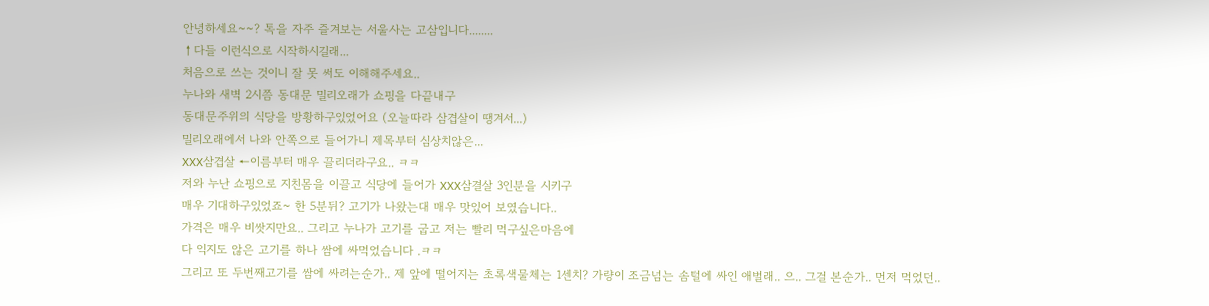안녕하세요~~? 톡을 자주 즐겨보는 서울사는 고삼입니다........
↑다들 이런식으로 시작하시길래...
처음으로 쓰는 것이니 잘 못 써도 이해해주세요..
누나와 새벽 2시쯤 동대문 밀리오래가 쇼핑을 다끝내구
동대문주위의 식당을 방황하구있었어요 (오늘따라 삼겹살이 땡겨서...)
밀리오래에서 나와 안쪽으로 들어가니 제목부터 심상치않은...
XXX삼겹살 ←이름부터 매우 끌리더라구요.. ㅋㅋ
저와 누난 쇼핑으로 지친몸을 이끌고 식당에 들어가 XXX삼결살 3인분을 시키구
매우 기대하구있었죠~ 한 5분뒤? 고기가 나왔는대 매우 맛있어 보였습니다..
가격은 매우 비쌋지만요.. 그리고 누나가 고기를 굽고 저는 빨리 먹구싶은마음에
다 익지도 않은 고기를 하나 쌈에 싸먹었습니다 .ㅋㅋ
그리고 또 두번째고기를 쌈에 싸려는순가.. 제 앞에 떨어지는 초록색물체는 1센치? 가량이 조금넘는 솜털에 싸인 애벌래.. 으.. 그걸 본순가.. 먼저 먹었던..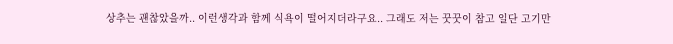상추는 괜찮았을까.. 이런생각과 함께 식욕이 떨어지더라구요.. 그래도 저는 꿋꿋이 참고 일단 고기만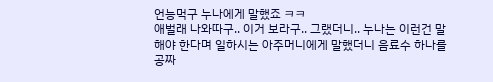언능먹구 누나에게 말했죠 ㅋㅋ
애벌래 나와따구.. 이거 보라구.. 그랬더니.. 누나는 이런건 말해야 한다며 일하시는 아주머니에게 말했더니 음료수 하나를 공짜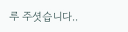루 주셧습니다..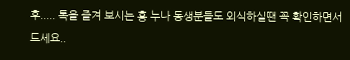후..... 톡을 즐겨 보시는 횽 누나 동생분들도 외식하실땐 꼭 확인하면서 드세요..